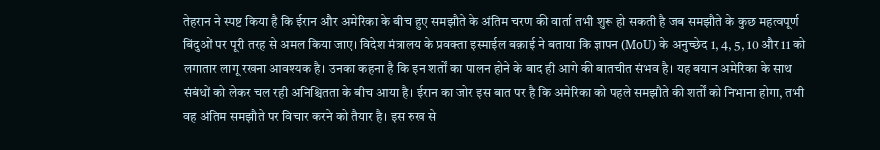तेहरान ने स्पष्ट किया है कि ईरान और अमेरिका के बीच हुए समझौते के अंतिम चरण की वार्ता तभी शुरू हो सकती है जब समझौते के कुछ महत्वपूर्ण बिंदुओं पर पूरी तरह से अमल किया जाए। विदेश मंत्रालय के प्रवक्ता इस्माईल बक़ाई ने बताया कि ज्ञापन (MoU) के अनुच्छेद 1, 4, 5, 10 और 11 को लगातार लागू रखना आवश्यक है। उनका कहना है कि इन शर्तों का पालन होने के बाद ही आगे की बातचीत संभव है। यह बयान अमेरिका के साथ संबंधों को लेकर चल रही अनिश्चितता के बीच आया है। ईरान का जोर इस बात पर है कि अमेरिका को पहले समझौते की शर्तों को निभाना होगा, तभी वह अंतिम समझौते पर विचार करने को तैयार है। इस रुख से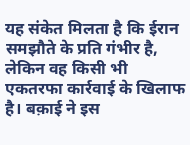यह संकेत मिलता है कि ईरान समझौते के प्रति गंभीर है, लेकिन वह किसी भी एकतरफा कार्रवाई के खिलाफ है। बक़ाई ने इस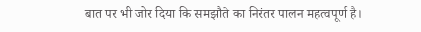बात पर भी जोर दिया कि समझौते का निरंतर पालन महत्वपूर्ण है।